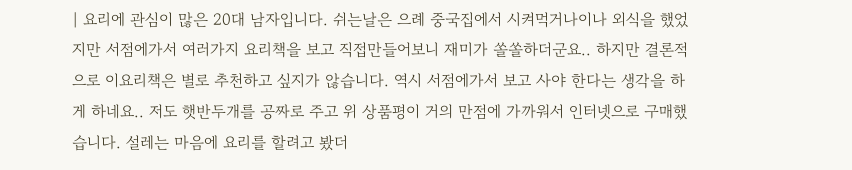| 요리에 관심이 많은 20대 남자입니다. 쉬는날은 으례 중국집에서 시켜먹거나이나 외식을 했었지만 서점에가서 여러가지 요리책을 보고 직접만들어보니 재미가 쏠쏠하더군요.. 하지만 결론적으로 이요리책은 별로 추천하고 싶지가 않습니다. 역시 서점에가서 보고 사야 한다는 생각을 하게 하네요.. 저도 햇반두개를 공짜로 주고 위 상품평이 거의 만점에 가까워서 인터넷으로 구매했습니다. 설레는 마음에 요리를 할려고 봤더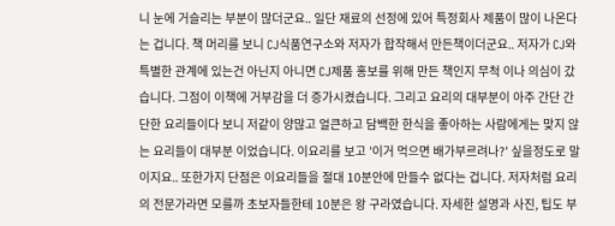니 눈에 거슬리는 부분이 많더군요.. 일단 재료의 선정에 있어 특정회사 제품이 많이 나온다는 겁니다. 책 머리를 보니 CJ식품연구소와 저자가 합작해서 만든책이더군요.. 저자가 CJ와 특별한 관계에 있는건 아닌지 아니면 CJ제품 홍보를 위해 만든 책인지 무척 이나 의심이 갔습니다. 그점이 이책에 거부감을 더 증가시켰습니다. 그리고 요리의 대부분이 아주 간단 간단한 요리들이다 보니 저같이 양많고 얼큰하고 담백한 한식을 좋아하는 사람에게는 맞지 않는 요리들이 대부분 이었습니다. 이요리를 보고 '이거 먹으면 배가부르려나?' 싶을정도로 말이지요.. 또한가지 단점은 이요리들을 절대 10분안에 만들수 없다는 겁니다. 저자처럼 요리의 전문가라면 모를까 초보자들한테 10분은 왕 구라였습니다. 자세한 설명과 사진, 팁도 부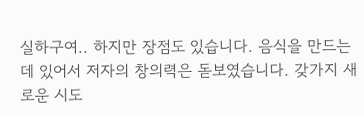실하구여.. 하지만 장점도 있습니다. 음식을 만드는데 있어서 저자의 창의력은 돋보였습니다. 갖가지 새로운 시도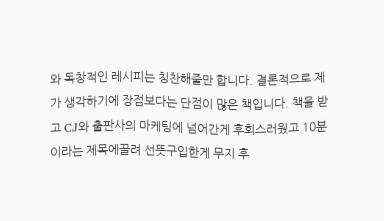와 독창적인 레시피는 칭찬해줄만 합니다. 결론적으로 제가 생각하기에 장점보다는 단점이 많은 책입니다. 책을 받고 CJ와 출판사의 마케팅에 넘어간게 후회스러웠고 10분이라는 제목에끌려 선뜻구입한게 무지 후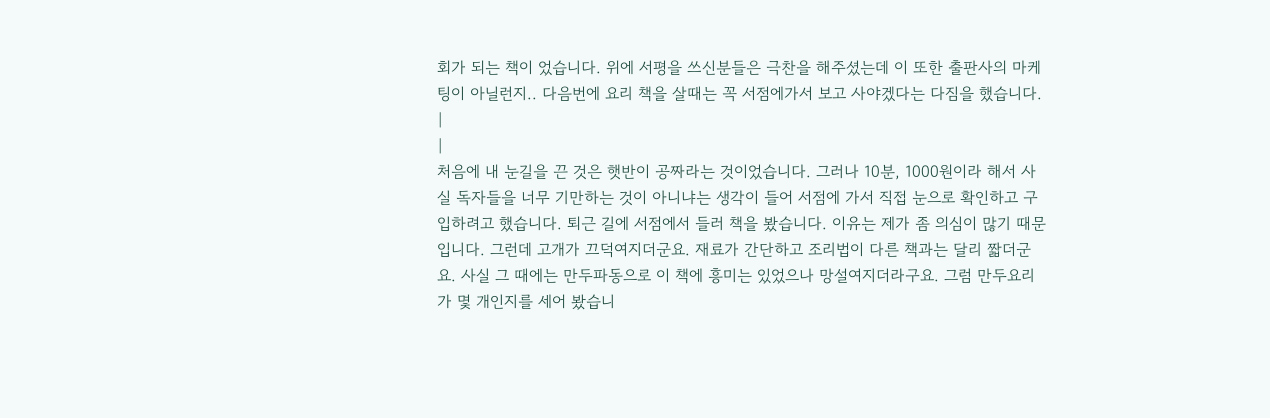회가 되는 책이 었습니다. 위에 서평을 쓰신분들은 극찬을 해주셨는데 이 또한 출판사의 마케팅이 아닐런지.. 다음번에 요리 책을 살때는 꼭 서점에가서 보고 사야겠다는 다짐을 했습니다. |
|
처음에 내 눈길을 끈 것은 햇반이 공짜라는 것이었습니다. 그러나 10분, 1000원이라 해서 사실 독자들을 너무 기만하는 것이 아니냐는 생각이 들어 서점에 가서 직접 눈으로 확인하고 구입하려고 했습니다. 퇴근 길에 서점에서 들러 책을 봤습니다. 이유는 제가 좀 의심이 많기 때문입니다. 그런데 고개가 끄덕여지더군요. 재료가 간단하고 조리법이 다른 책과는 달리 짧더군요. 사실 그 때에는 만두파동으로 이 책에 흥미는 있었으나 망설여지더라구요. 그럼 만두요리가 몇 개인지를 세어 봤습니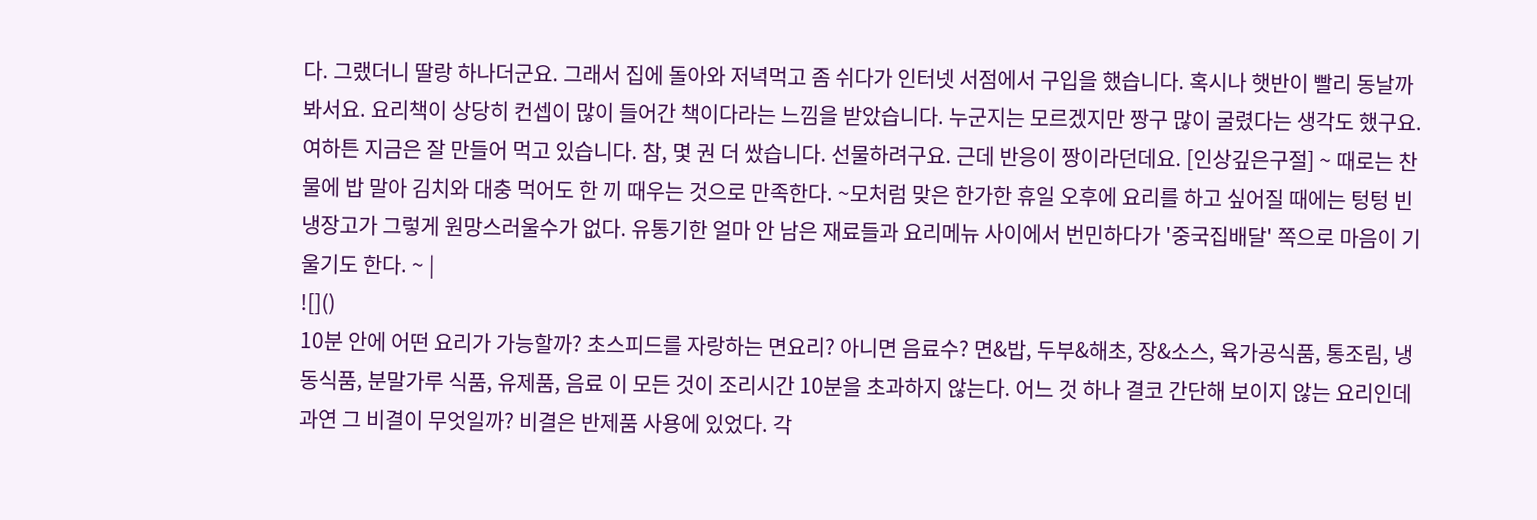다. 그랬더니 딸랑 하나더군요. 그래서 집에 돌아와 저녁먹고 좀 쉬다가 인터넷 서점에서 구입을 했습니다. 혹시나 햇반이 빨리 동날까봐서요. 요리책이 상당히 컨셉이 많이 들어간 책이다라는 느낌을 받았습니다. 누군지는 모르겠지만 짱구 많이 굴렸다는 생각도 했구요. 여하튼 지금은 잘 만들어 먹고 있습니다. 참, 몇 권 더 쌌습니다. 선물하려구요. 근데 반응이 짱이라던데요. [인상깊은구절] ~ 때로는 찬 물에 밥 말아 김치와 대충 먹어도 한 끼 때우는 것으로 만족한다. ~모처럼 맞은 한가한 휴일 오후에 요리를 하고 싶어질 때에는 텅텅 빈 냉장고가 그렇게 원망스러울수가 없다. 유통기한 얼마 안 남은 재료들과 요리메뉴 사이에서 번민하다가 '중국집배달' 쪽으로 마음이 기울기도 한다. ~ |
![]()
10분 안에 어떤 요리가 가능할까? 초스피드를 자랑하는 면요리? 아니면 음료수? 면&밥, 두부&해초, 장&소스, 육가공식품, 통조림, 냉동식품, 분말가루 식품, 유제품, 음료 이 모든 것이 조리시간 10분을 초과하지 않는다. 어느 것 하나 결코 간단해 보이지 않는 요리인데 과연 그 비결이 무엇일까? 비결은 반제품 사용에 있었다. 각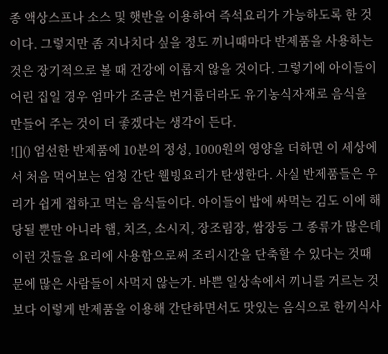종 액상스프나 소스 및 햇반을 이용하여 즉석요리가 가능하도록 한 것이다. 그렇지만 좀 지나치다 싶을 정도 끼니때마다 반제품을 사용하는 것은 장기적으로 볼 때 건강에 이롭지 않을 것이다. 그렇기에 아이들이 어린 집일 경우 엄마가 조금은 번거롭더라도 유기농식자재로 음식을 만들어 주는 것이 더 좋겠다는 생각이 든다.
![]() 엄선한 반제품에 10분의 정성, 1000원의 영양을 더하면 이 세상에서 처음 먹어보는 엄청 간단 웰빙요리가 탄생한다. 사실 반제품들은 우리가 쉽게 접하고 먹는 음식들이다. 아이들이 밥에 싸먹는 김도 이에 해당될 뿐만 아니라 햄, 치즈, 소시지, 장조림장, 쌈장등 그 종류가 많은데 이런 것들을 요리에 사용함으로써 조리시간을 단축할 수 있다는 것때문에 많은 사람들이 사먹지 않는가. 바쁜 일상속에서 끼니를 거르는 것보다 이렇게 반제품을 이용해 간단하면서도 맛있는 음식으로 한끼식사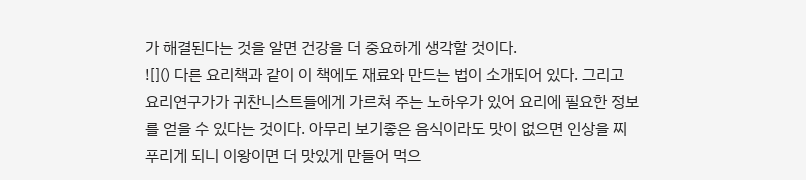가 해결된다는 것을 알면 건강을 더 중요하게 생각할 것이다.
![]() 다른 요리책과 같이 이 책에도 재료와 만드는 법이 소개되어 있다. 그리고 요리연구가가 귀찬니스트들에게 가르쳐 주는 노하우가 있어 요리에 필요한 정보를 얻을 수 있다는 것이다. 아무리 보기좋은 음식이라도 맛이 없으면 인상을 찌푸리게 되니 이왕이면 더 맛있게 만들어 먹으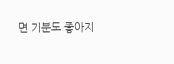면 기분도 좋아지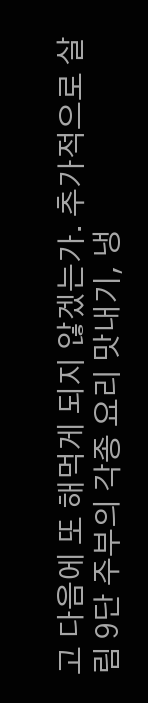고 다음에 또 해먹게 되지 않겠는가. 추가적으로 살림 9단 주부의 각종 요리 맛내기, 냉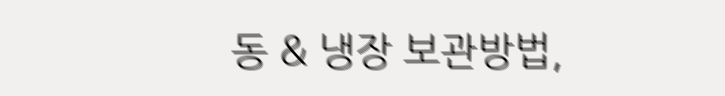동 & 냉장 보관방법,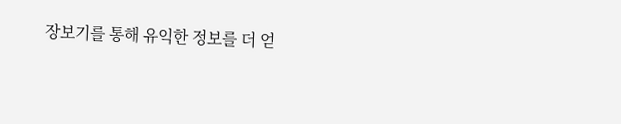장보기를 통해 유익한 정보를 더 얻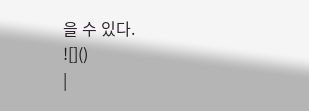을 수 있다.
![]()
|